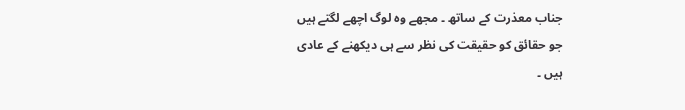جناب معذرت کے ساتھ ۔ مجھے وہ لوگ اچھے لگتے ہیں جو حقائق کو حقیقت کی نظر سے ہی دیکھنے کے عادی ہیں ۔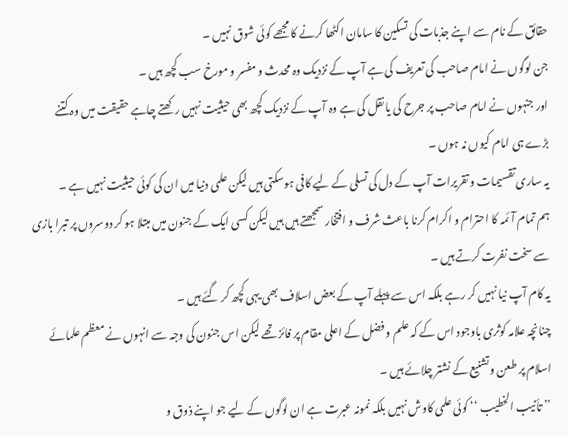حقائق کے نام سے اپنے جذبات کی تسکین کا سامان اکٹھا کرنے کا مجھے کوئی شوق نہیں ۔
جن لوگوں نے امام صاحب کی تعریف کی ہے آپ کے نزدیک وہ محدث و مفسر و مورخ سب کچھ ہیں ۔
اور جنہوں نے امام صاحب پر جرح کی یا نقل کی ہے وہ آپ کے نزدیک کچھ بھی حیثیت نہیں رکھتے چاہے حقیقت میں وہ کتنے بڑے ہی امام کیوں نہ ہوں ۔
یہ ساری تقسیمات و تقریرات آپ کے دل کی تسلی کے لیے کافی ہوسکتی ہیں لیکن علمی دنیا میں ان کی کوئی حیثیت نہیں ہے ۔
ہم تمام آئمہ کا احترام و اکرام کرنا باعث شرف و افتخار سمجھتے ہیں ہیں لیکن کسی ایک کے جنون میں مبتلا ہو کر دوسروں پر تبرا بازی سے سخت نفرت کرتے ہیں ۔
یہ کام آپ نیا نہیں کر رہے بلکہ اس سے پہلے آپ کے بعض اسلاف بھی یہی کچھ کر گئے ہیں ۔
چنانچہ علامہ کوثری باوجود اس کے کہ علم و فضل کے اعلی مقام پر فائز تھے لیکن اس جنون کی وجہ سے انہوں نے معظم علمائے اسلام پر طعن وتشنیع کے نشتر چلائے ہیں ۔
’’ تأنیب الخطیب ‘‘ کوئی علمی کاوش نہیں بلکہ نمونہ عبرت ہے ان لوگوں کے لیے جو اپنے ذوق و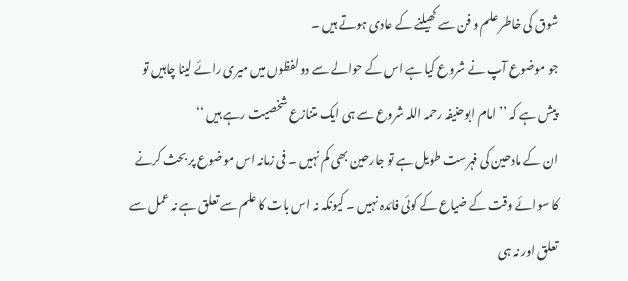شوق کی خاطر علم و فن سے کھیلنے کے عادی ہوتے ہیں ۔
جو موضوع آپ نے شروع کیا ہے اس کے حوالے سے دو لفظوں میں میری رائے لینا چاہیں تو پیش ہے کہ ’’ امام ابوحنیفہ رحمہ اللہ شروع سے ہی ایک متنازع شخصیت رہے ہیں ‘‘
ان کے مادحین کی فہرست طویل ہے تو جارحین بھی کم نہیں ۔ فی زمانہ اس موضوع پر بحث کرنے کا سوائے وقت کے ضیاع کے کوئی فائدہ نہیں ۔ کیونکہ نہ اس بات کا علم سے تعلق ہے نہ عمل سے تعلق اور نہ ہی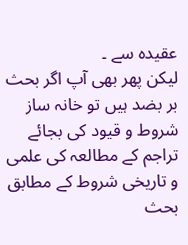عقیدہ سے ۔
لیکن پھر بھی آپ اگر بحث بر بضد ہیں تو خانہ ساز شروط و قیود کی بجائے تراجم کے مطالعہ کی علمی و تاریخی شروط کے مطابق بحث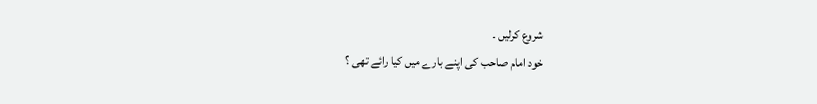شروع کرلیں ۔
خود امام صاحب کی اپنے بارے میں کیا رائے تھی ؟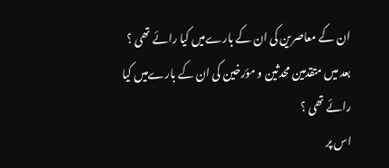ان کے معاصرین کی ان کے بارےمیں کیا رائے تھی ؟
بعد میں متقدمین محدثین و مؤرخین کی ان کے بارےمیں کیا رائے تھی ؟
اس پر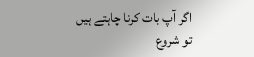اگر آپ بات کرنا چاہتے ہیں تو شروع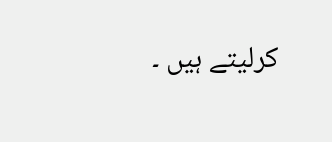کرلیتے ہیں ۔